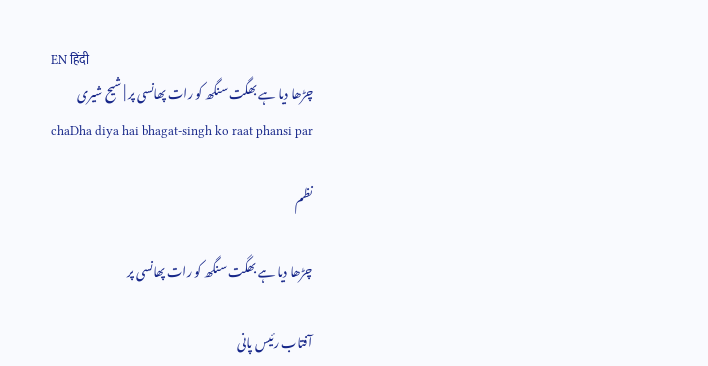EN हिंदी
چڑھا دیا ہے بھگت سنگھ کو رات پھانسی پر | شیح شیری
chaDha diya hai bhagat-singh ko raat phansi par

نظم

چڑھا دیا ہے بھگت سنگھ کو رات پھانسی پر

آفتاب رئیس پانی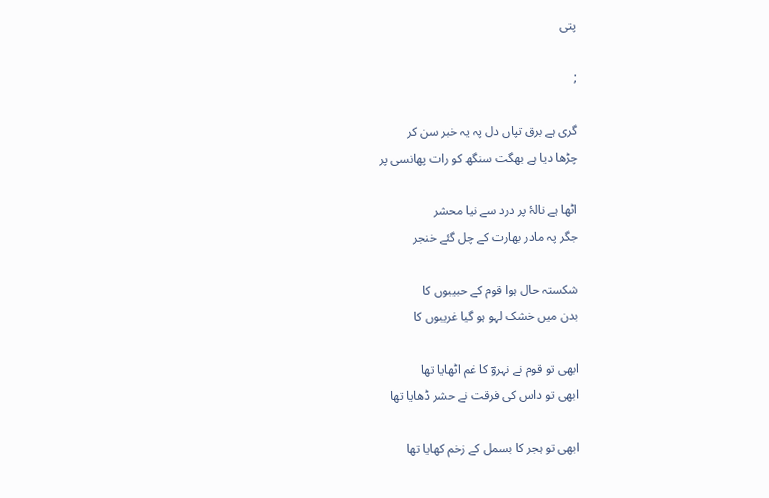پتی

;

گری ہے برق تپاں دل پہ یہ خبر سن کر
چڑھا دیا ہے بھگت سنگھ کو رات پھانسی پر

اٹھا ہے نالۂ پر درد سے نیا محشر
جگر پہ مادر بھارت کے چل گئے خنجر

شکستہ حال ہوا قوم کے حبیبوں کا
بدن میں خشک لہو ہو گیا غریبوں کا

ابھی تو قوم نے نہروؔ کا غم اٹھایا تھا
ابھی تو داس کی فرقت نے حشر ڈھایا تھا

ابھی تو ہجر کا بسمل کے زخم کھایا تھا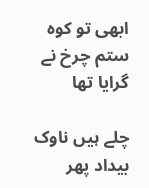ابھی تو کوہ ستم چرخ نے گرایا تھا

چلے ہیں ناوک بیداد پھر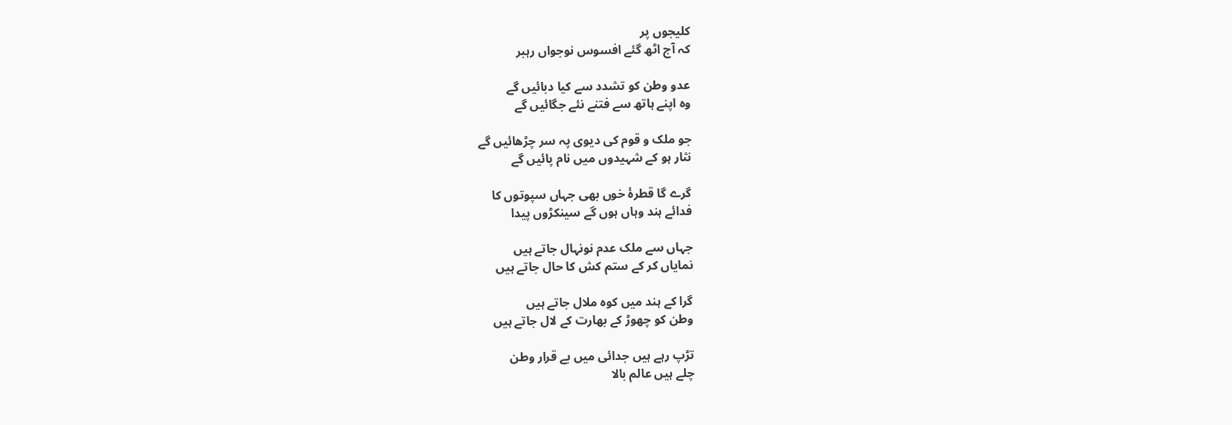کلیجوں پر
کہ آج اٹھ گئے افسوس نوجواں رہبر

عدو وطن کو تشدد سے کیا دبائیں گے
وہ اپنے ہاتھ سے فتنے نئے جگائیں گے

جو ملک و قوم کی دیوی پہ سر چڑھائیں گے
نثار ہو کے شہیدوں میں نام پائیں گے

گرے گا قطرۂ خوں بھی جہاں سپوتوں کا
فدائے ہند وہاں ہوں گے سینکڑوں پیدا

جہاں سے ملک عدم نونہال جاتے ہیں
نمایاں کر کے ستم کش کا حال جاتے ہیں

گرا کے ہند میں کوہ ملال جاتے ہیں
وطن کو چھوڑ کے بھارت کے لال جاتے ہیں

تڑپ رہے ہیں جدائی میں بے قرار وطن
چلے ہیں عالم بالا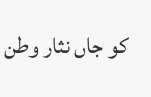کو جاں نثار وطن